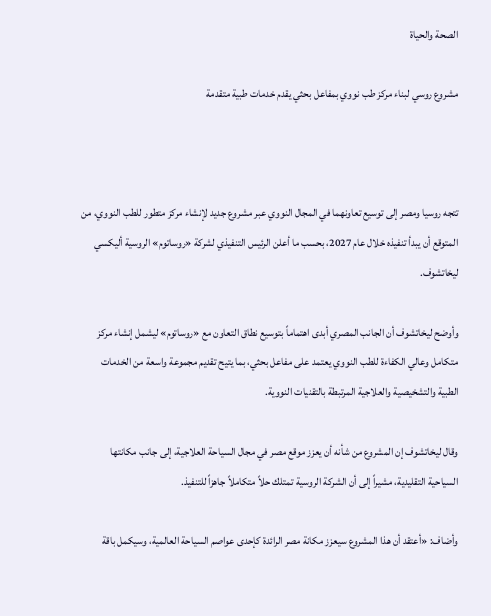الصحة والحياة

مشروع روسي لبناء مركز طب نووي بمفاعل بحثي يقدم خدمات طبية متقدمة



تتجه روسيا ومصر إلى توسيع تعاونهما في المجال النووي عبر مشروع جديد لإنشاء مركز متطور للطب النووي، من المتوقع أن يبدأ تنفيذه خلال عام 2027، بحسب ما أعلن الرئيس التنفيذي لشركة «روساتوم» الروسية أليكسي ليخاتشوف.

وأوضح ليخاتشوف أن الجانب المصري أبدى اهتماماً بتوسيع نطاق التعاون مع «روساتوم» ليشمل إنشاء مركز متكامل وعالي الكفاءة للطب النووي يعتمد على مفاعل بحثي، بما يتيح تقديم مجموعة واسعة من الخدمات الطبية والتشخيصية والعلاجية المرتبطة بالتقنيات النووية.

وقال ليخاتشوف إن المشروع من شأنه أن يعزز موقع مصر في مجال السياحة العلاجية، إلى جانب مكانتها السياحية التقليدية، مشيراً إلى أن الشركة الروسية تمتلك حلاً متكاملاً جاهزاً للتنفيذ.

وأضاف: «أعتقد أن هذا المشروع سيعزز مكانة مصر الرائدة كإحدى عواصم السياحة العالمية، وسيكمل باقة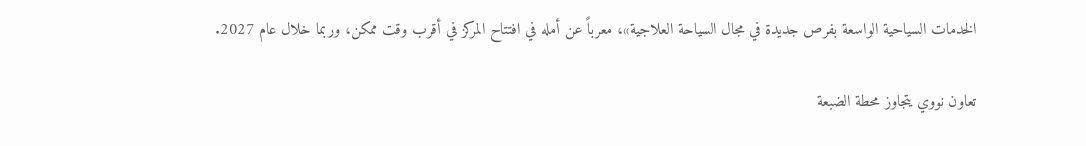الخدمات السياحية الواسعة بفرص جديدة في مجال السياحة العلاجية»، معرباً عن أمله في افتتاح المركز في أقرب وقت ممكن، وربما خلال عام 2027.

تعاون نووي يتجاوز محطة الضبعة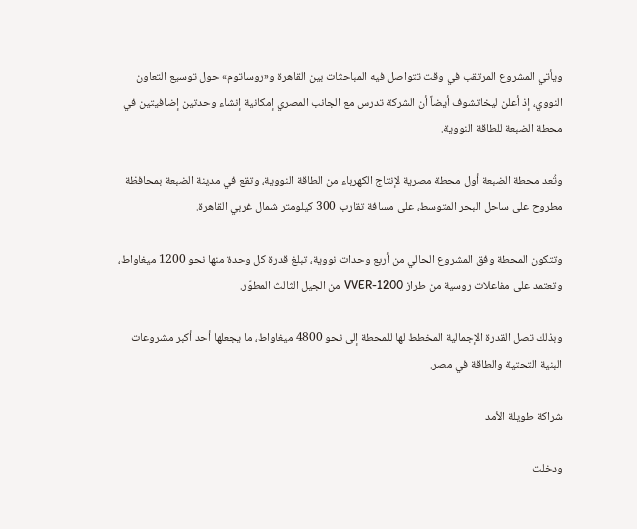ويأتي المشروع المرتقب في وقت تتواصل فيه المباحثات بين القاهرة و«روساتوم» حول توسيع التعاون النووي، إذ أعلن ليخاتشوف أيضاً أن الشركة تدرس مع الجانب المصري إمكانية إنشاء وحدتين إضافيتين في محطة الضبعة للطاقة النووية.

وتُعد محطة الضبعة أول محطة مصرية لإنتاج الكهرباء من الطاقة النووية، وتقع في مدينة الضبعة بمحافظة مطروح على ساحل البحر المتوسط، على مسافة تقارب 300 كيلومتر شمال غربي القاهرة.

وتتكون المحطة وفق المشروع الحالي من أربع وحدات نووية، تبلغ قدرة كل وحدة منها نحو 1200 ميغاواط، وتعتمد على مفاعلات روسية من طراز VVER-1200 من الجيل الثالث المطوّر.

وبذلك تصل القدرة الإجمالية المخطط لها للمحطة إلى نحو 4800 ميغاواط، ما يجعلها أحد أكبر مشروعات البنية التحتية والطاقة في مصر.

شراكة طويلة الأمد

ودخلت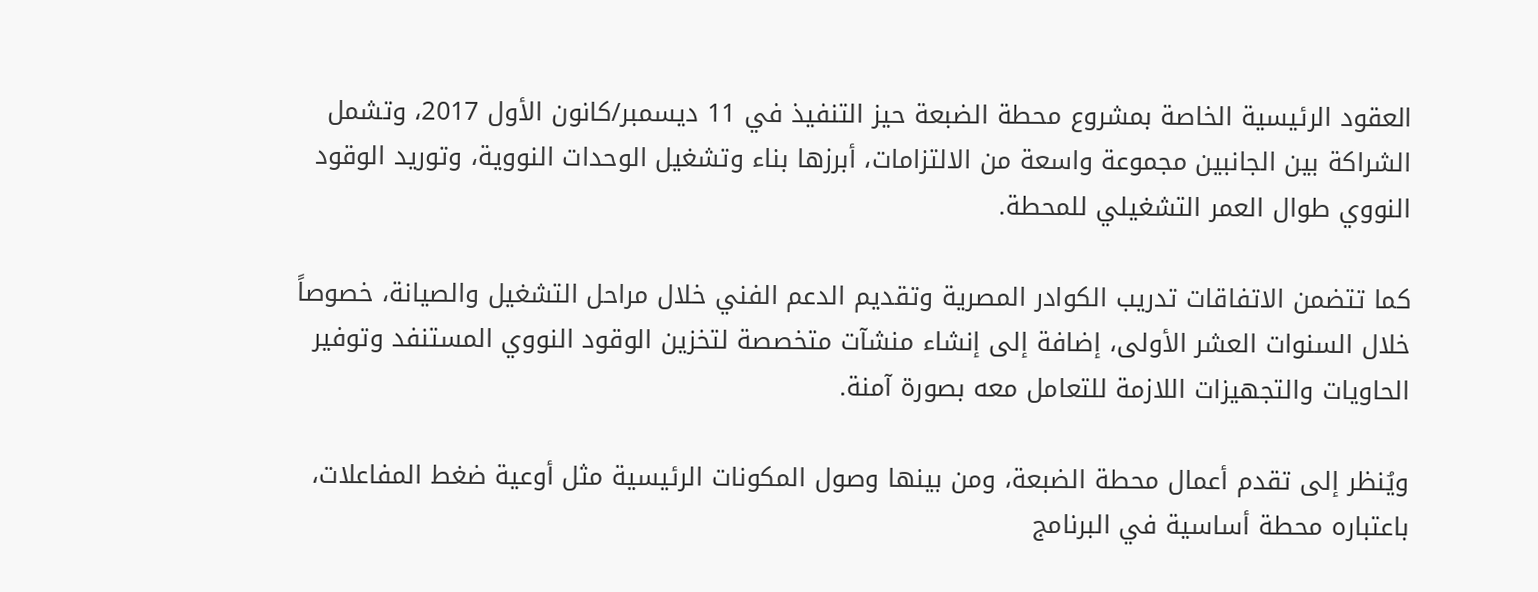العقود الرئيسية الخاصة بمشروع محطة الضبعة حيز التنفيذ في 11 ديسمبر/كانون الأول 2017، وتشمل الشراكة بين الجانبين مجموعة واسعة من الالتزامات، أبرزها بناء وتشغيل الوحدات النووية، وتوريد الوقود النووي طوال العمر التشغيلي للمحطة.

كما تتضمن الاتفاقات تدريب الكوادر المصرية وتقديم الدعم الفني خلال مراحل التشغيل والصيانة، خصوصاً خلال السنوات العشر الأولى، إضافة إلى إنشاء منشآت متخصصة لتخزين الوقود النووي المستنفد وتوفير الحاويات والتجهيزات اللازمة للتعامل معه بصورة آمنة.

ويُنظر إلى تقدم أعمال محطة الضبعة، ومن بينها وصول المكونات الرئيسية مثل أوعية ضغط المفاعلات، باعتباره محطة أساسية في البرنامج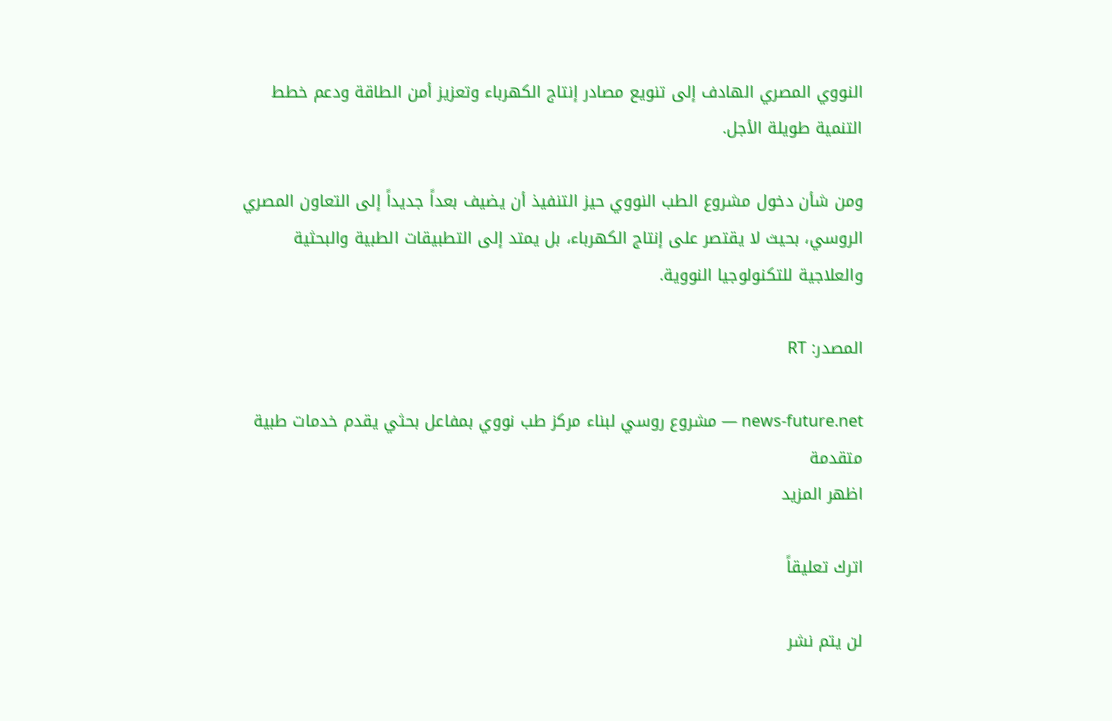النووي المصري الهادف إلى تنويع مصادر إنتاج الكهرباء وتعزيز أمن الطاقة ودعم خطط التنمية طويلة الأجل.

ومن شأن دخول مشروع الطب النووي حيز التنفيذ أن يضيف بعداً جديداً إلى التعاون المصري الروسي، بحيث لا يقتصر على إنتاج الكهرباء، بل يمتد إلى التطبيقات الطبية والبحثية والعلاجية للتكنولوجيا النووية.

المصدر: RT

news-future.net — مشروع روسي لبناء مركز طب نووي بمفاعل بحثي يقدم خدمات طبية متقدمة
اظهر المزيد

اترك تعليقاً

لن يتم نشر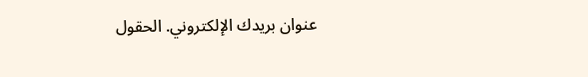عنوان بريدك الإلكتروني. الحقول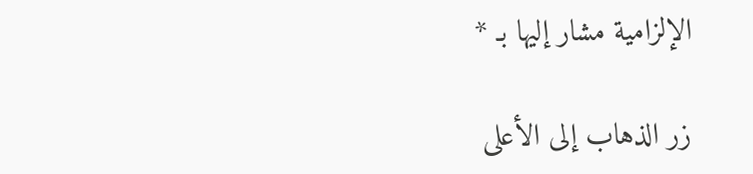الإلزامية مشار إليها بـ *

زر الذهاب إلى الأعلى